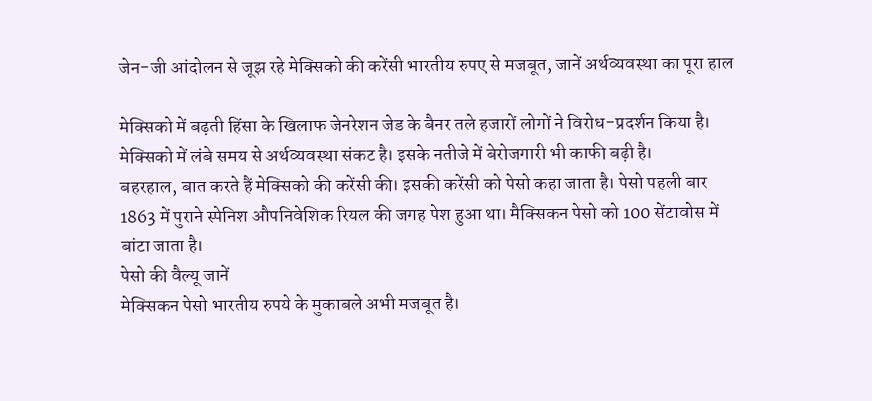जेन-जी आंदोलन से जूझ रहे मेक्सिको की करेंसी भारतीय रुपए से मजबूत, जानें अर्थव्यवस्था का पूरा हाल

मेक्सिको में बढ़ती हिंसा के खिलाफ जेनरेशन जेड के बैनर तले हजारों लोगों ने विरोध-प्रदर्शन किया है। मेक्सिको में लंबे समय से अर्थव्यवस्था संकट है। इसके नतीजे में बेरोजगारी भी काफी बढ़ी है।
बहरहाल, बात करते हैं मेक्सिको की करेंसी की। इसकी करेंसी को पेसो कहा जाता है। पेसो पहली बार 1863 में पुराने स्पेनिश औपनिवेशिक रियल की जगह पेश हुआ था। मैक्सिकन पेसो को 100 सेंटावोस में बांटा जाता है।
पेसो की वैल्यू जानें
मेक्सिकन पेसो भारतीय रुपये के मुकाबले अभी मजबूत है।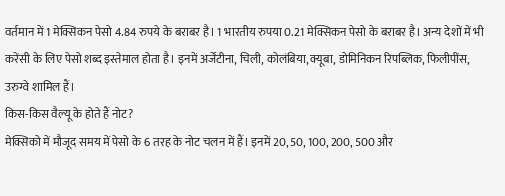वर्तमान में 1 मेक्सिकन पेसो 4.84 रुपये के बराबर है। 1 भारतीय रुपया 0.21 मेक्सिकन पेसो के बराबर है। अन्य देशों में भी करेंसी के लिए पेसो शब्द इस्तेमाल होता है। इनमें अर्जेंटीना, चिली, कोलंबिया, क्यूबा, डोमिनिकन रिपब्लिक, फिलीपींस, उरुग्वे शामिल हैं।
किस-किस वैल्यू के होते हैं नोट?
मेक्सिको में मौजूद समय में पेसो के 6 तरह के नोट चलन में हैं। इनमें 20, 50, 100, 200, 500 और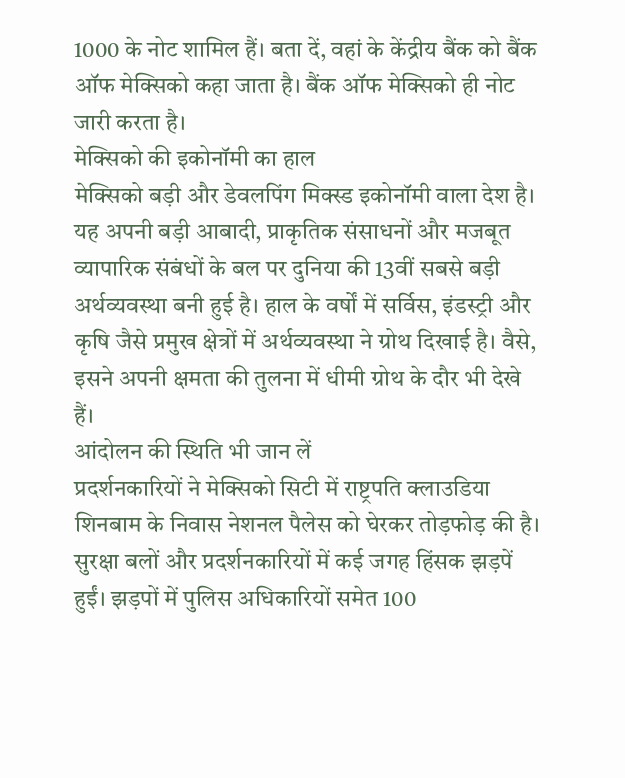1000 के नोट शामिल हैं। बता दें, वहां के केंद्रीय बैंक को बैंक ऑफ मेक्सिको कहा जाता है। बैंक ऑफ मेक्सिको ही नोट जारी करता है।
मेक्सिको की इकोनॉमी का हाल
मेक्सिको बड़ी और डेवलपिंग मिक्स्ड इकोनॉमी वाला देश है। यह अपनी बड़ी आबादी, प्राकृतिक संसाधनों और मजबूत व्यापारिक संबंधों के बल पर दुनिया की 13वीं सबसे बड़ी अर्थव्यवस्था बनी हुई है। हाल के वर्षों में सर्विस, इंडस्ट्री और कृषि जैसे प्रमुख क्षेत्रों में अर्थव्यवस्था ने ग्रोथ दिखाई है। वैसे, इसने अपनी क्षमता की तुलना में धीमी ग्रोथ के दौर भी देखे हैं।
आंदोलन की स्थिति भी जान लें
प्रदर्शनकारियों ने मेक्सिको सिटी में राष्ट्रपति क्लाउडिया शिनबाम के निवास नेशनल पैलेस को घेरकर तोड़फोड़ की है। सुरक्षा बलों और प्रदर्शनकारियों में कई जगह हिंसक झड़पें हुईं। झड़पों में पुलिस अधिकारियों समेत 100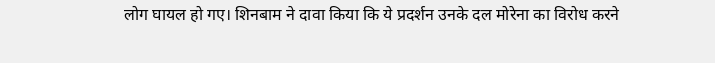लोग घायल हो गए। शिनबाम ने दावा किया कि ये प्रदर्शन उनके दल मोरेना का विरोध करने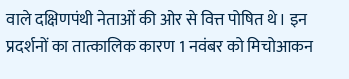वाले दक्षिणपंथी नेताओं की ओर से वित्त पोषित थे। इन प्रदर्शनों का तात्कालिक कारण 1 नवंबर को मिचोआकन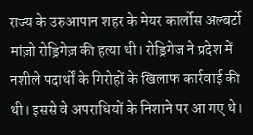राज्य के उरुआपान शहर के मेयर कार्लोस अल्बर्टो मांज़ो रोड्रिगेज़ की हत्या थी। रोड्रिगेज ने प्रदेश में नशीले पदार्थों के गिरोहों के खिलाफ कार्रवाई की थी। इससे वे अपराधियों के निशाने पर आ गए थे।